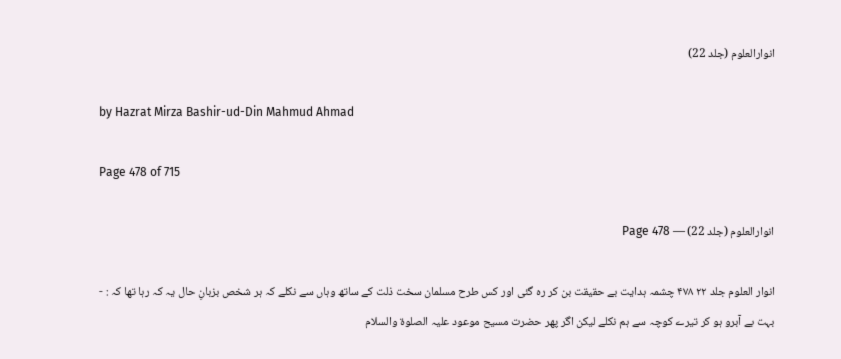انوارالعلوم (جلد 22)

by Hazrat Mirza Bashir-ud-Din Mahmud Ahmad

Page 478 of 715

انوارالعلوم (جلد 22) — Page 478

انوار العلوم جلد ۲۲ ۴۷۸ چشمہ ہدایت بے حقیقت بن کر رہ گئی اور کس طرح مسلمان سخت ذلت کے ساتھ وہاں سے نکلے کہ ہر شخص بزبانِ حال یہ کہ رہا تھا کہ : - بہت بے آبرو ہو کر تیرے کوچہ سے ہم نکلے لیکن اگر پھر حضرت مسیح موعود علیہ الصلوۃ والسلام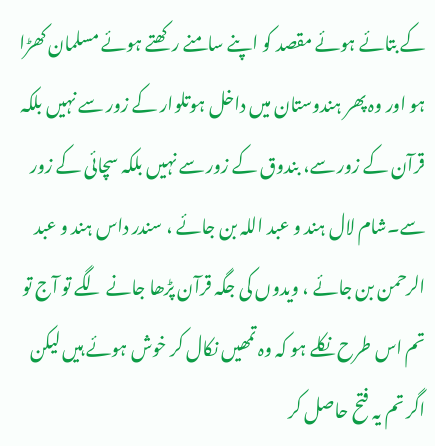کے بتائے ہوئے مقصد کو اپنے سامنے رکھتے ہوئے مسلمان کھڑا ہو اور وہ پھر ہندوستان میں داخل ہوتلوار کے زور سے نہیں بلکہ قرآن کے زور سے، بندوق کے زور سے نہیں بلکہ سچائی کے زور سے۔شام لال ہند و عبد اللہ بن جائے ، سندر داس ہند و عبد الرحمن بن جائے ، ویدوں کی جگہ قرآن پڑھا جانے لگے تو آج تو تم اس طرح نکلے ہو کہ وہ تمھیں نکال کر خوش ہوئے ہیں لیکن اگر تم یہ فتح حاصل کر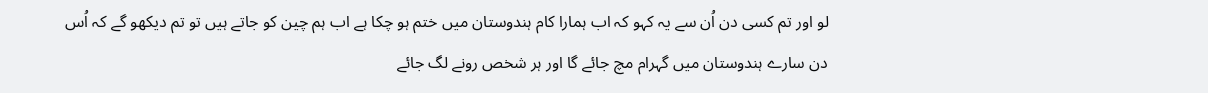لو اور تم کسی دن اُن سے یہ کہو کہ اب ہمارا کام ہندوستان میں ختم ہو چکا ہے اب ہم چین کو جاتے ہیں تو تم دیکھو گے کہ اُس دن سارے ہندوستان میں گہرام مچ جائے گا اور ہر شخص رونے لگ جائے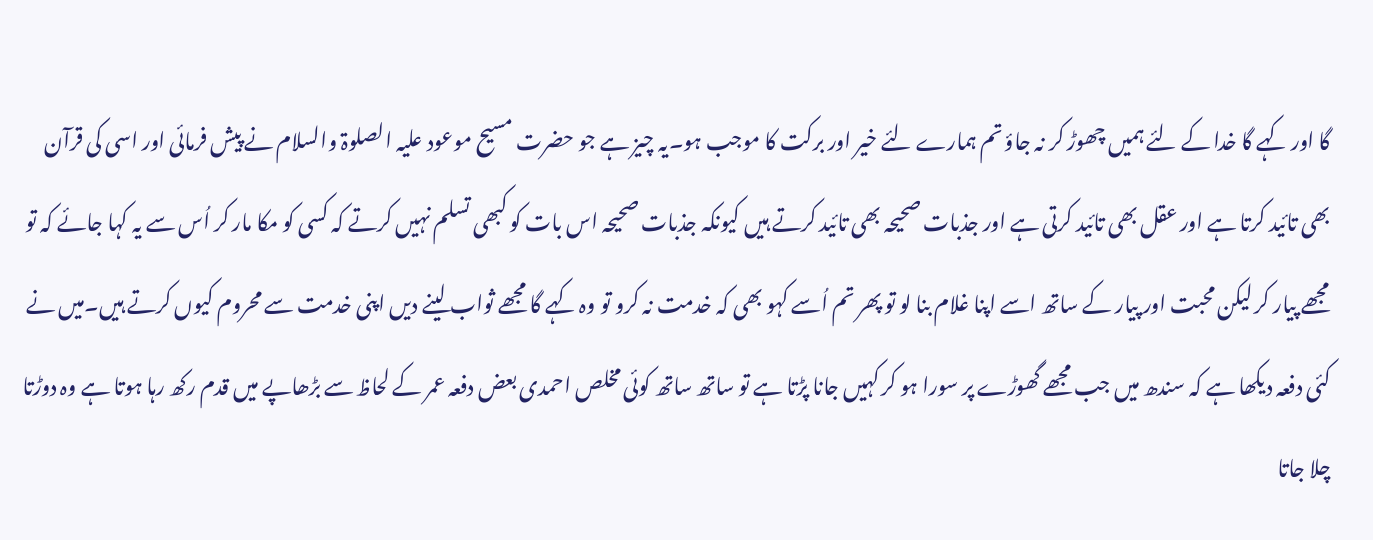گا اور کہے گا خدا کے لئے ہمیں چھوڑ کر نہ جاؤ تم ہمارے لئے خیر اور برکت کا موجب ہو۔یہ چیز ہے جو حضرت مسیح موعود علیہ الصلوۃ والسلام نے پیش فرمائی اور اسی کی قرآن بھی تائید کرتا ہے اور عقل بھی تائید کرتی ہے اور جذبات صحیحہ بھی تائید کرتے ہیں کیونکہ جذبات صحیحہ اس بات کو کبھی تسلم نہیں کرتے کہ کسی کو مکا مار کر اُس سے یہ کہا جائے کہ تو مجھے پیار کر لیکن محبت اور پیار کے ساتھ اسے اپنا غلام بنا لو تو پھر تم اُسے کہو بھی کہ خدمت نہ کرو تو وہ کہے گا مجھے ثواب لینے دیں اپنی خدمت سے محروم کیوں کرتے ہیں۔میں نے کئی دفعہ دیکھا ہے کہ سندھ میں جب مجھے گھوڑے پر سورا ہو کر کہیں جانا پڑتا ہے تو ساتھ ساتھ کوئی مخلص احمدی بعض دفعہ عمر کے لحاظ سے بڑھاپے میں قدم رکھ رہا ہوتا ہے وہ دوڑتا چلا جاتا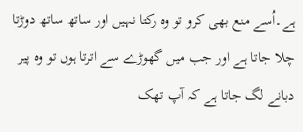ہے۔اُسے منع بھی کرو تو وہ رکتا نہیں اور ساتھ ساتھ دوڑتا چلا جاتا ہے اور جب میں گھوڑے سے اترتا ہوں تو وہ پیر دبانے لگ جاتا ہے کہ آپ تھک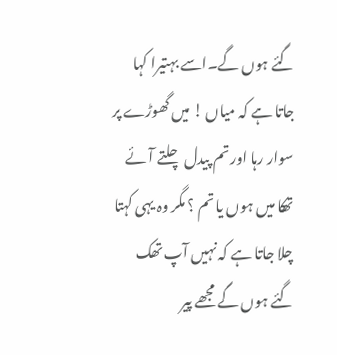گئے ہوں گے۔اسے بہتیرا کہا جاتا ہے کہ میاں ! میں گھوڑے پر سوار رہا اور تم پیدل چلتے آئے تھکا میں ہوں یا تم ؟ مگر وہ یہی کہتا چلا جاتا ہے کہ نہیں آپ تھک گئے ہوں گے مجھے پیر